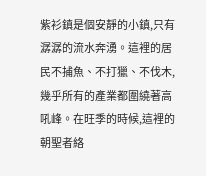紫衫鎮是個安靜的小鎮,只有潺潺的流水奔湧。這裡的居民不捕魚、不打獵、不伐木,幾乎所有的產業都圍繞著高吼峰。在旺季的時候,這裡的朝聖者絡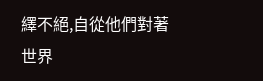繹不絕,自從他們對著世界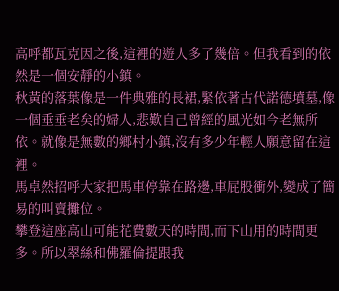高呼都瓦克因之後,這裡的遊人多了幾倍。但我看到的依然是一個安靜的小鎮。
秋黃的落葉像是一件典雅的長裙,緊依著古代諾德墳墓,像一個垂垂老矣的婦人,悲歎自己曾經的風光如今老無所依。就像是無數的鄉村小鎮,沒有多少年輕人願意留在這裡。
馬卓然招呼大家把馬車停靠在路邊,車屁股衝外,變成了簡易的叫賣攤位。
攀登這座高山可能花費數天的時間,而下山用的時間更多。所以翠絲和佛羅倫提跟我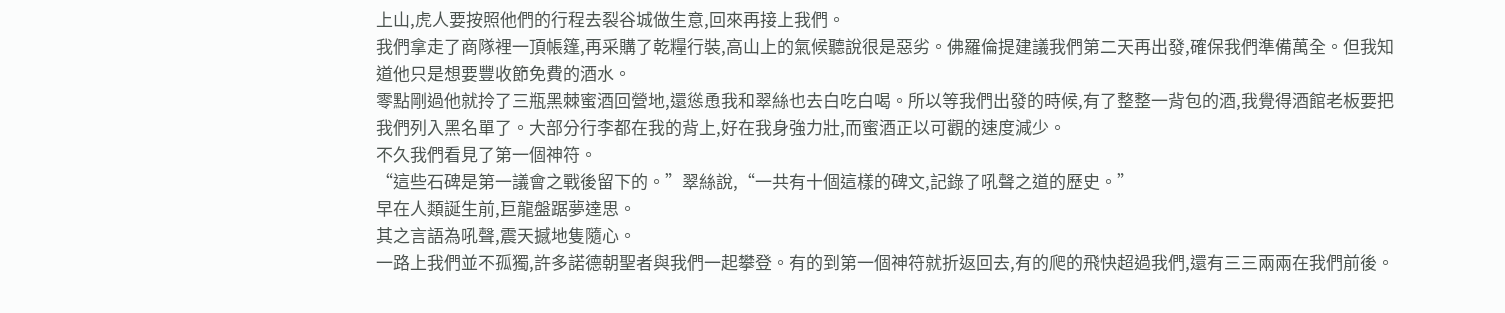上山,虎人要按照他們的行程去裂谷城做生意,回來再接上我們。
我們拿走了商隊裡一頂帳篷,再采購了乾糧行裝,高山上的氣候聽說很是惡劣。佛羅倫提建議我們第二天再出發,確保我們準備萬全。但我知道他只是想要豐收節免費的酒水。
零點剛過他就拎了三瓶黑棘蜜酒回營地,還慫恿我和翠絲也去白吃白喝。所以等我們出發的時候,有了整整一背包的酒,我覺得酒館老板要把我們列入黑名單了。大部分行李都在我的背上,好在我身強力壯,而蜜酒正以可觀的速度減少。
不久我們看見了第一個神符。
“這些石碑是第一議會之戰後留下的。”翠絲說,“一共有十個這樣的碑文,記錄了吼聲之道的歷史。”
早在人類誕生前,巨龍盤踞夢達思。
其之言語為吼聲,震天撼地隻隨心。
一路上我們並不孤獨,許多諾德朝聖者與我們一起攀登。有的到第一個神符就折返回去,有的爬的飛快超過我們,還有三三兩兩在我們前後。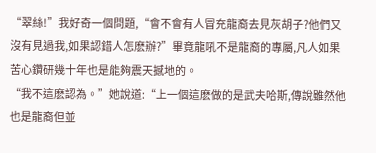“翠絲!”我好奇一個問題,“會不會有人冒充龍裔去見灰胡子?他們又沒有見過我,如果認錯人怎麽辦?”畢竟龍吼不是龍裔的專屬,凡人如果苦心鑽研幾十年也是能夠震天撼地的。
“我不這麽認為。”她說道:“上一個這麽做的是武夫哈斯,傳說雖然他也是龍裔但並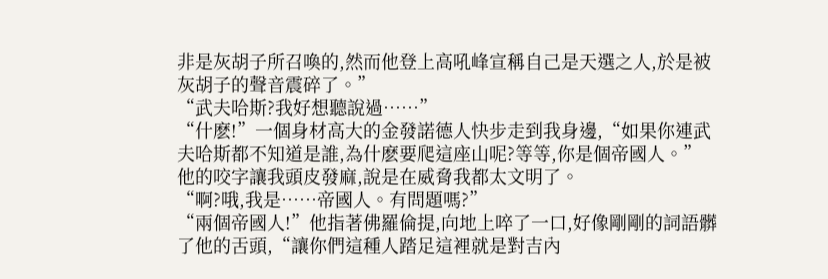非是灰胡子所召喚的,然而他登上高吼峰宣稱自己是天選之人,於是被灰胡子的聲音震碎了。”
“武夫哈斯?我好想聽說過……”
“什麽!”一個身材高大的金發諾德人快步走到我身邊,“如果你連武夫哈斯都不知道是誰,為什麽要爬這座山呢?等等,你是個帝國人。”
他的咬字讓我頭皮發麻,說是在威脅我都太文明了。
“啊?哦,我是……帝國人。有問題嗎?”
“兩個帝國人!”他指著佛羅倫提,向地上啐了一口,好像剛剛的詞語髒了他的舌頭,“讓你們這種人踏足這裡就是對吉內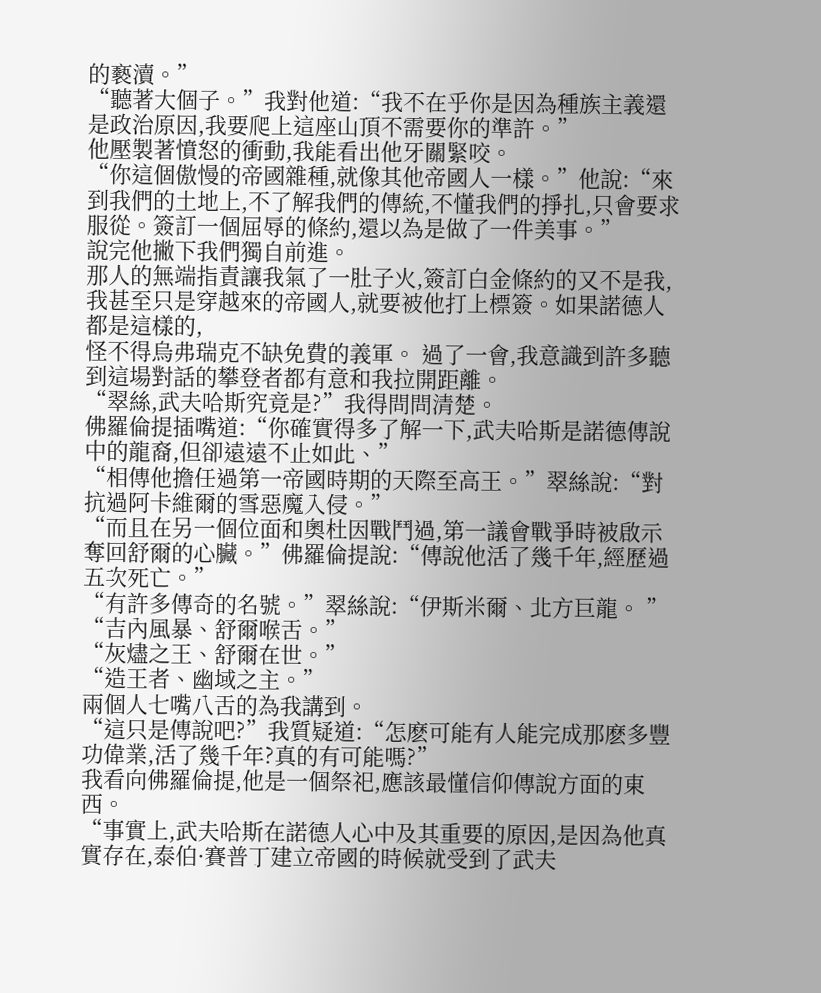的褻瀆。”
“聽著大個子。”我對他道:“我不在乎你是因為種族主義還是政治原因,我要爬上這座山頂不需要你的準許。”
他壓製著憤怒的衝動,我能看出他牙關緊咬。
“你這個傲慢的帝國雜種,就像其他帝國人一樣。”他說:“來到我們的土地上,不了解我們的傳統,不懂我們的掙扎,只會要求服從。簽訂一個屈辱的條約,還以為是做了一件美事。”
說完他撇下我們獨自前進。
那人的無端指責讓我氣了一肚子火,簽訂白金條約的又不是我,我甚至只是穿越來的帝國人,就要被他打上標簽。如果諾德人都是這樣的,
怪不得烏弗瑞克不缺免費的義軍。 過了一會,我意識到許多聽到這場對話的攀登者都有意和我拉開距離。
“翠絲,武夫哈斯究竟是?”我得問問清楚。
佛羅倫提插嘴道:“你確實得多了解一下,武夫哈斯是諾德傳說中的龍裔,但卻遠遠不止如此、”
“相傳他擔任過第一帝國時期的天際至高王。”翠絲說:“對抗過阿卡維爾的雪惡魔入侵。”
“而且在另一個位面和奧杜因戰鬥過,第一議會戰爭時被啟示奪回舒爾的心臟。”佛羅倫提說:“傳說他活了幾千年,經歷過五次死亡。”
“有許多傳奇的名號。”翠絲說:“伊斯米爾、北方巨龍。 ”
“吉內風暴、舒爾喉舌。”
“灰燼之王、舒爾在世。”
“造王者、幽域之主。”
兩個人七嘴八舌的為我講到。
“這只是傳說吧?”我質疑道:“怎麽可能有人能完成那麽多豐功偉業,活了幾千年?真的有可能嗎?”
我看向佛羅倫提,他是一個祭祀,應該最懂信仰傳說方面的東西。
“事實上,武夫哈斯在諾德人心中及其重要的原因,是因為他真實存在,泰伯·賽普丁建立帝國的時候就受到了武夫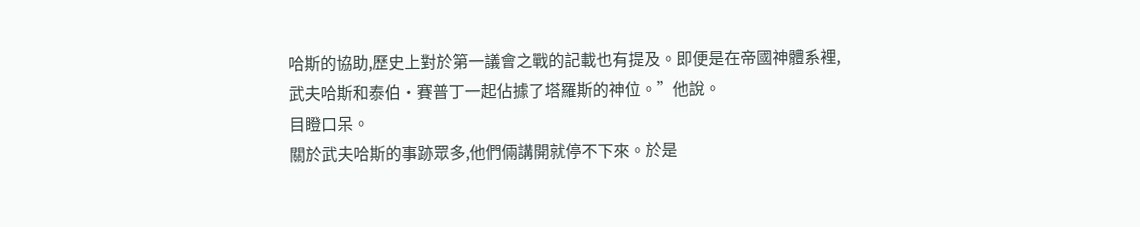哈斯的協助,歷史上對於第一議會之戰的記載也有提及。即便是在帝國神體系裡,武夫哈斯和泰伯·賽普丁一起佔據了塔羅斯的神位。”他說。
目瞪口呆。
關於武夫哈斯的事跡眾多,他們倆講開就停不下來。於是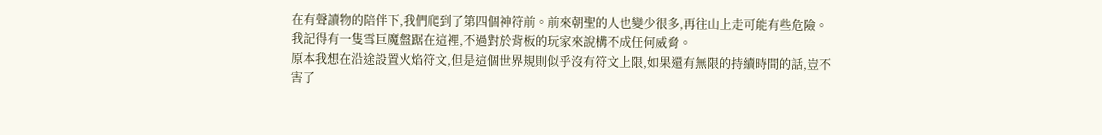在有聲讀物的陪伴下,我們爬到了第四個神符前。前來朝聖的人也變少很多,再往山上走可能有些危險。我記得有一隻雪巨魔盤踞在這裡,不過對於背板的玩家來說構不成任何威脅。
原本我想在沿途設置火焰符文,但是這個世界規則似乎沒有符文上限,如果還有無限的持續時間的話,豈不害了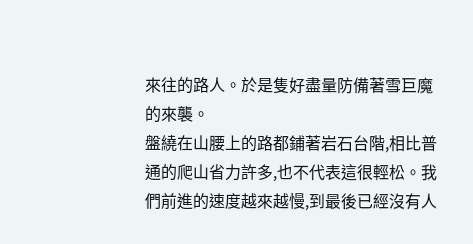來往的路人。於是隻好盡量防備著雪巨魔的來襲。
盤繞在山腰上的路都鋪著岩石台階,相比普通的爬山省力許多,也不代表這很輕松。我們前進的速度越來越慢,到最後已經沒有人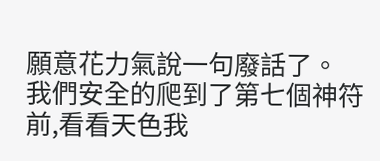願意花力氣說一句廢話了。
我們安全的爬到了第七個神符前,看看天色我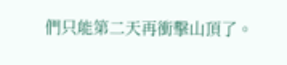們只能第二天再衝擊山頂了。